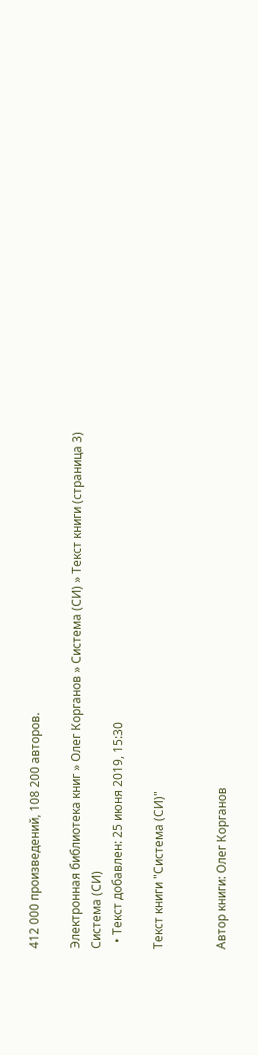412 000 произведений, 108 200 авторов.

Электронная библиотека книг » Олег Корганов » Система (СИ) » Текст книги (страница 3)
Система (СИ)
  • Текст добавлен: 25 июня 2019, 15:30

Текст книги "Система (СИ)"


Автор книги: Олег Корганов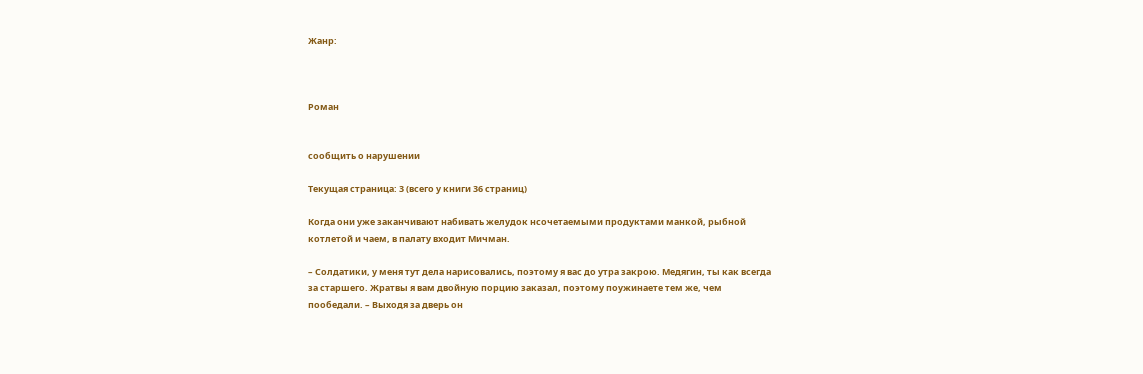Жанр:



Роман


сообщить о нарушении

Текущая страница: 3 (всего у книги 36 страниц)

Когда они уже заканчивают набивать желудок нсочетаемыми продуктами манкой, рыбной котлетой и чаем, в палату входит Мичман.

– Солдатики, у меня тут дела нарисовались, поэтому я вас до утра закрою. Медягин, ты как всегда за старшего. Жратвы я вам двойную порцию заказал, поэтому поужинаете тем же, чем пообедали. – Выходя за дверь он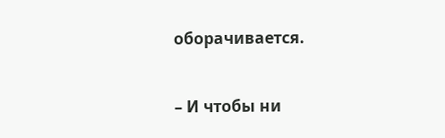оборачивается.

– И чтобы ни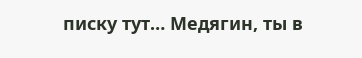писку тут… Медягин, ты в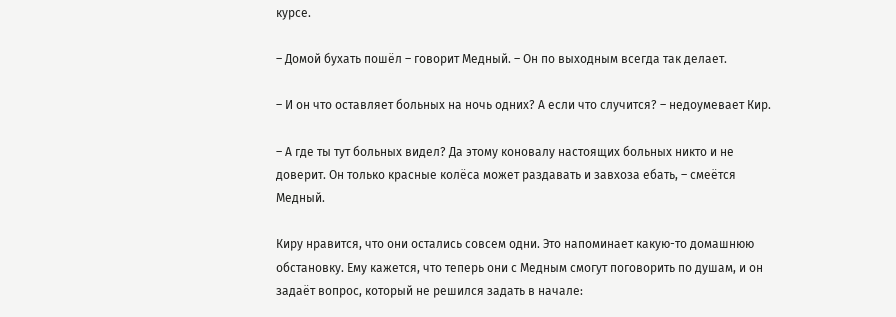курсе.

– Домой бухать пошёл – говорит Медный. – Он по выходным всегда так делает.

– И он что оставляет больных на ночь одних? А если что случится? – недоумевает Кир.

– А где ты тут больных видел? Да этому коновалу настоящих больных никто и не доверит. Он только красные колёса может раздавать и завхоза ебать, – смеётся Медный.

Киру нравится, что они остались совсем одни. Это напоминает какую-то домашнюю обстановку. Ему кажется, что теперь они с Медным смогут поговорить по душам, и он задаёт вопрос, который не решился задать в начале: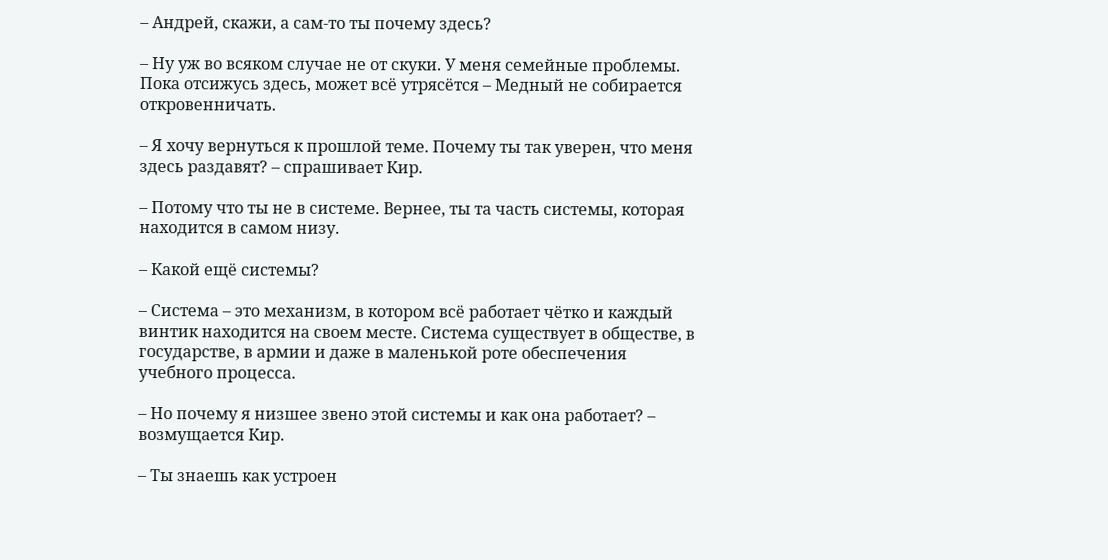– Андрей, скажи, а сам-то ты почему здесь?

– Ну уж во всяком случае не от скуки. У меня семейные проблемы. Пока отсижусь здесь, может всё утрясётся – Медный не собирается откровенничать.

– Я хочу вернуться к прошлой теме. Почему ты так уверен, что меня здесь раздавят? – спрашивает Кир.

– Потому что ты не в системе. Вернее, ты та часть системы, которая находится в самом низу.

– Какой ещё системы?

– Система – это механизм, в котором всё работает чётко и каждый винтик находится на своем месте. Система существует в обществе, в государстве, в армии и даже в маленькой роте обеспечения учебного процесса.

– Но почему я низшее звено этой системы и как она работает? – возмущается Кир.

– Ты знаешь как устроен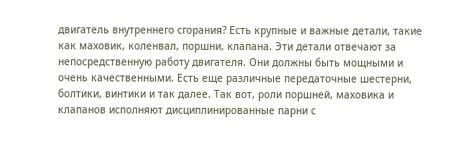двигатель внутреннего сгорания? Есть крупные и важные детали, такие как маховик, коленвал, поршни, клапана. Эти детали отвечают за непосредственную работу двигателя. Они должны быть мощными и очень качественными. Есть еще различные передаточные шестерни, болтики, винтики и так далее. Так вот, роли поршней, маховика и клапанов исполняют дисциплинированные парни с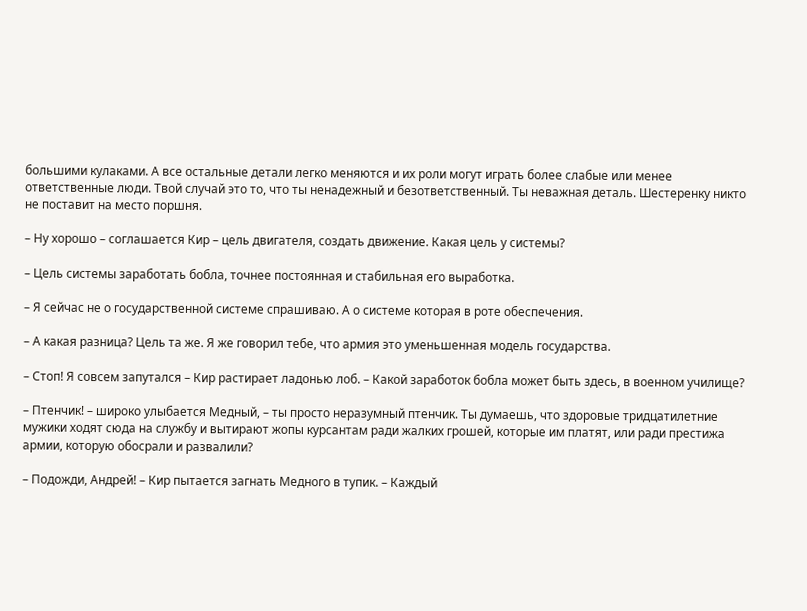большими кулаками. А все остальные детали легко меняются и их роли могут играть более слабые или менее ответственные люди. Твой случай это то, что ты ненадежный и безответственный. Ты неважная деталь. Шестеренку никто не поставит на место поршня.

– Ну хорошо – соглашается Кир – цель двигателя, создать движение. Какая цель у системы?

– Цель системы заработать бобла, точнее постоянная и стабильная его выработка.

– Я сейчас не о государственной системе спрашиваю. А о системе которая в роте обеспечения.

– А какая разница? Цель та же. Я же говорил тебе, что армия это уменьшенная модель государства.

– Стоп! Я совсем запутался – Кир растирает ладонью лоб. – Какой заработок бобла может быть здесь, в военном училище?

– Птенчик! – широко улыбается Медный, – ты просто неразумный птенчик. Ты думаешь, что здоровые тридцатилетние мужики ходят сюда на службу и вытирают жопы курсантам ради жалких грошей, которые им платят, или ради престижа армии, которую обосрали и развалили?

– Подожди, Андрей! – Кир пытается загнать Медного в тупик. – Каждый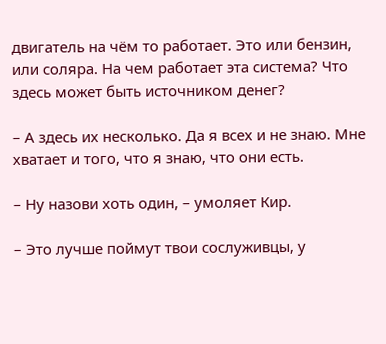двигатель на чём то работает. Это или бензин, или соляра. На чем работает эта система? Что здесь может быть источником денег?

– А здесь их несколько. Да я всех и не знаю. Мне хватает и того, что я знаю, что они есть.

– Ну назови хоть один, – умоляет Кир.

– Это лучше поймут твои сослуживцы, у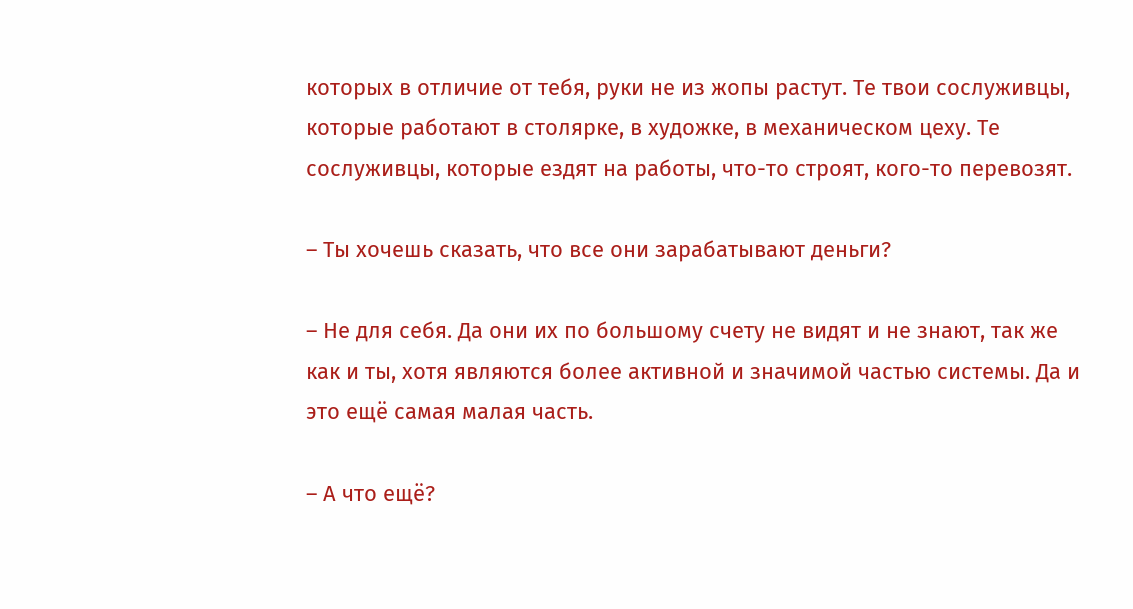которых в отличие от тебя, руки не из жопы растут. Те твои сослуживцы, которые работают в столярке, в художке, в механическом цеху. Те сослуживцы, которые ездят на работы, что-то строят, кого-то перевозят.

– Ты хочешь сказать, что все они зарабатывают деньги?

– Не для себя. Да они их по большому счету не видят и не знают, так же как и ты, хотя являются более активной и значимой частью системы. Да и это ещё самая малая часть.

– А что ещё?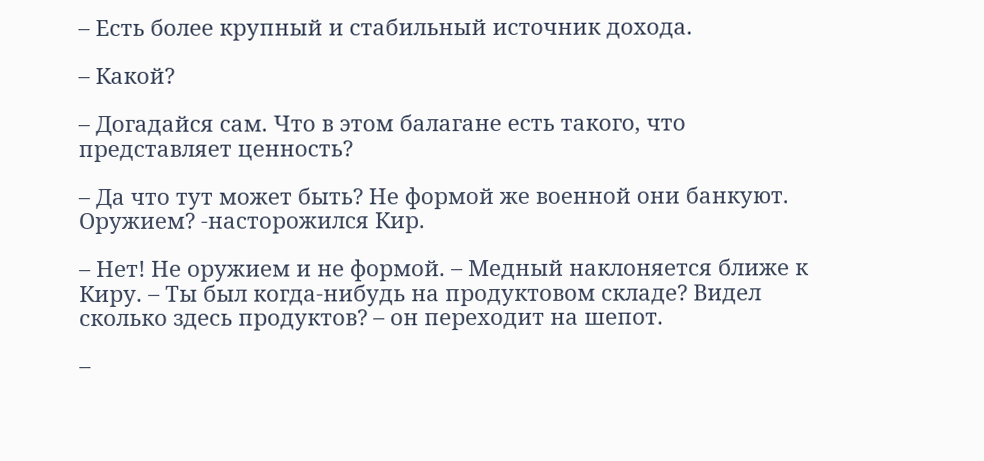– Есть более крупный и стабильный источник дохода.

– Какой?

– Догадайся сам. Что в этом балагане есть такого, что представляет ценность?

– Да что тут может быть? Не формой же военной они банкуют. Оружием? -насторожился Кир.

– Нет! Не оружием и не формой. – Медный наклоняется ближе к Киру. – Ты был когда-нибудь на продуктовом складе? Видел сколько здесь продуктов? – он переходит на шепот.

–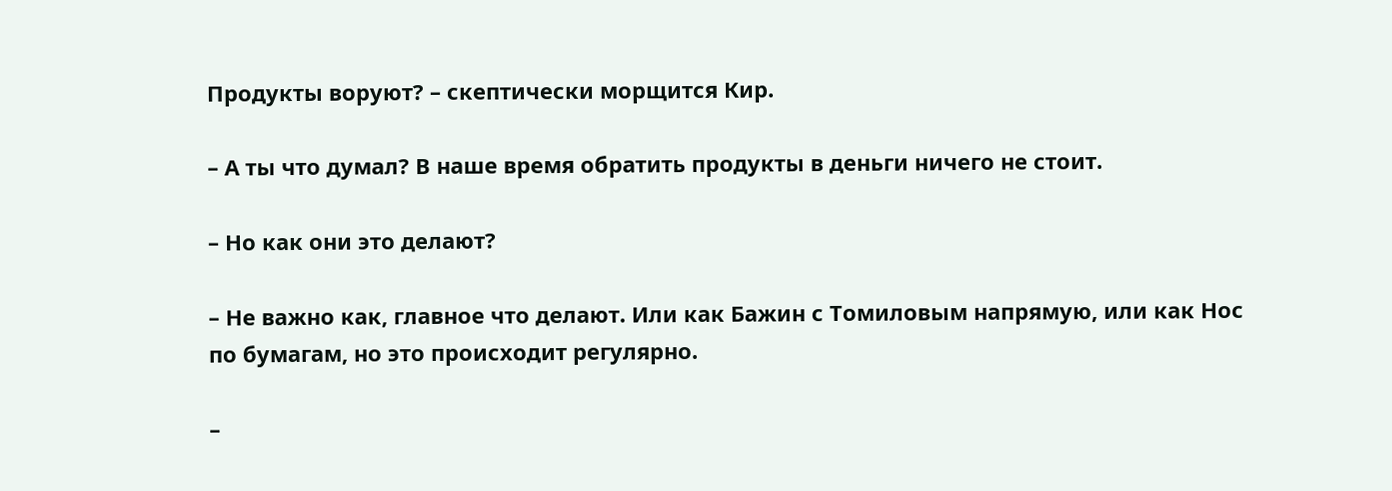Продукты воруют? – скептически морщится Кир.

– А ты что думал? В наше время обратить продукты в деньги ничего не стоит.

– Но как они это делают?

– Не важно как, главное что делают. Или как Бажин с Томиловым напрямую, или как Нос по бумагам, но это происходит регулярно.

–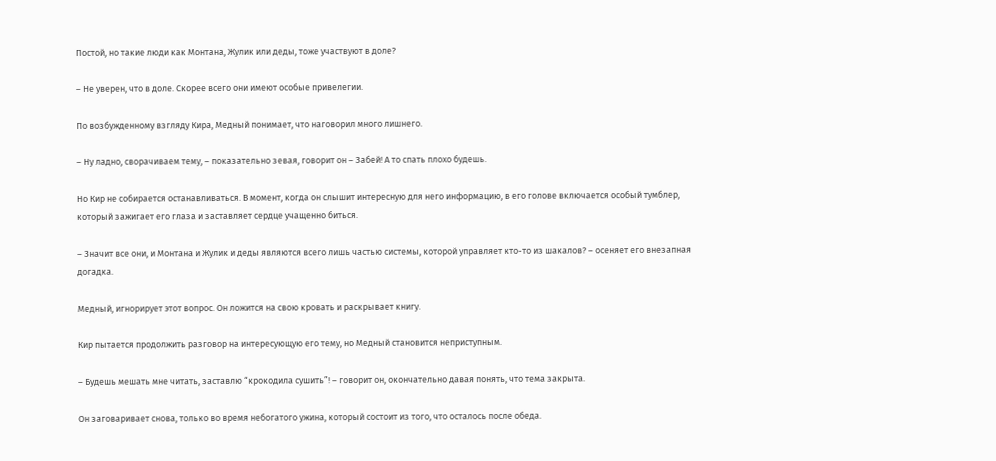Постой, но такие люди как Монтана, Жулик или деды, тоже участвуют в доле?

– Не уверен, что в доле. Скорее всего они имеют особые привелегии.

По возбужденному взгляду Кира, Медный понимает, что наговорил много лишнего.

– Ну ладно, сворачиваем тему, – показательно зевая, говорит он – Забей! А то спать плохо будешь.

Но Кир не собирается останавливаться. В момент, когда он слышит интересную для него информацию, в его голове включается особый тумблер, который зажигает его глаза и заставляет сердце учащенно биться.

– Значит все они, и Монтана и Жулик и деды являются всего лишь частью системы, которой управляет кто-то из шакалов? – осеняет его внезапная догадка.

Медный, игнорирует этот вопрос. Он ложится на свою кровать и раскрывает книгу.

Кир пытается продолжить разговор на интересующую его тему, но Медный становится неприступным.

– Будешь мешать мне читать, заставлю “крокодила сушить”! – говорит он, окончательно давая понять, что тема закрыта.

Он заговаривает снова, только во время небогатого ужина, который состоит из того, что осталось после обеда.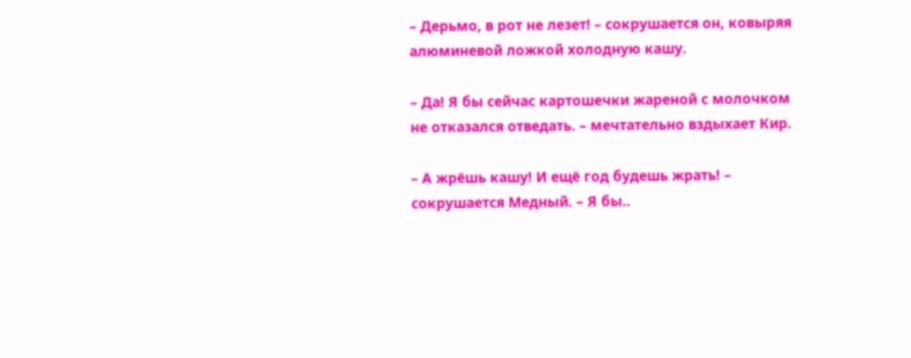– Дерьмо, в рот не лезет! – сокрушается он, ковыряя алюминевой ложкой холодную кашу.

– Да! Я бы сейчас картошечки жареной с молочком не отказался отведать. – мечтательно вздыхает Кир.

– А жрёшь кашу! И ещё год будешь жрать! – сокрушается Медный. – Я бы..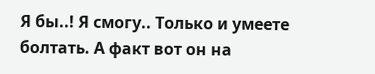Я бы..! Я смогу.. Только и умеете болтать. А факт вот он на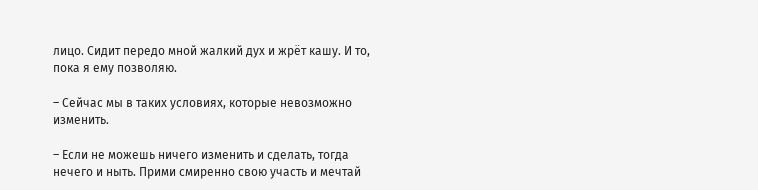лицо. Сидит передо мной жалкий дух и жрёт кашу. И то, пока я ему позволяю.

– Сейчас мы в таких условиях, которые невозможно изменить.

– Если не можешь ничего изменить и сделать, тогда нечего и ныть. Прими смиренно свою участь и мечтай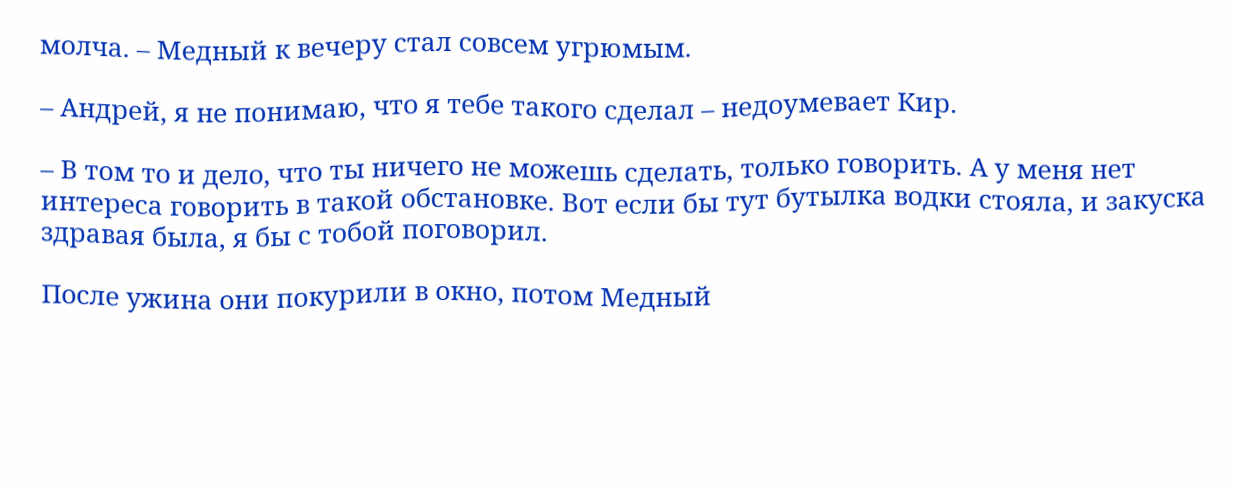молча. – Медный к вечеру стал совсем угрюмым.

– Андрей, я не понимаю, что я тебе такого сделал – недоумевает Кир.

– В том то и дело, что ты ничего не можешь сделать, только говорить. А у меня нет интереса говорить в такой обстановке. Вот если бы тут бутылка водки стояла, и закуска здравая была, я бы с тобой поговорил.

После ужина они покурили в окно, потом Медный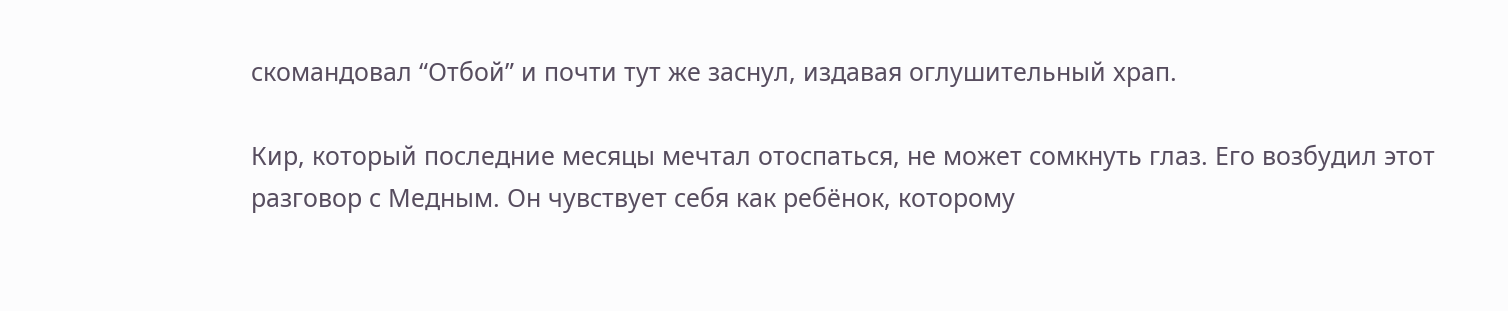скомандовал “Отбой” и почти тут же заснул, издавая оглушительный храп.

Кир, который последние месяцы мечтал отоспаться, не может сомкнуть глаз. Его возбудил этот разговор с Медным. Он чувствует себя как ребёнок, которому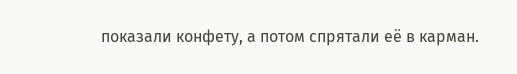показали конфету, а потом спрятали её в карман.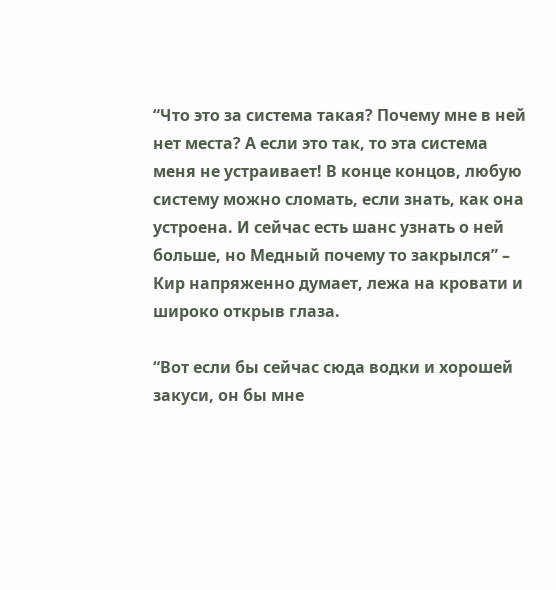“Что это за система такая? Почему мне в ней нет места? А если это так, то эта система меня не устраивает! В конце концов, любую систему можно сломать, если знать, как она устроена. И сейчас есть шанс узнать о ней больше, но Медный почему то закрылся” – Кир напряженно думает, лежа на кровати и широко открыв глаза.

“Вот если бы сейчас сюда водки и хорошей закуси, он бы мне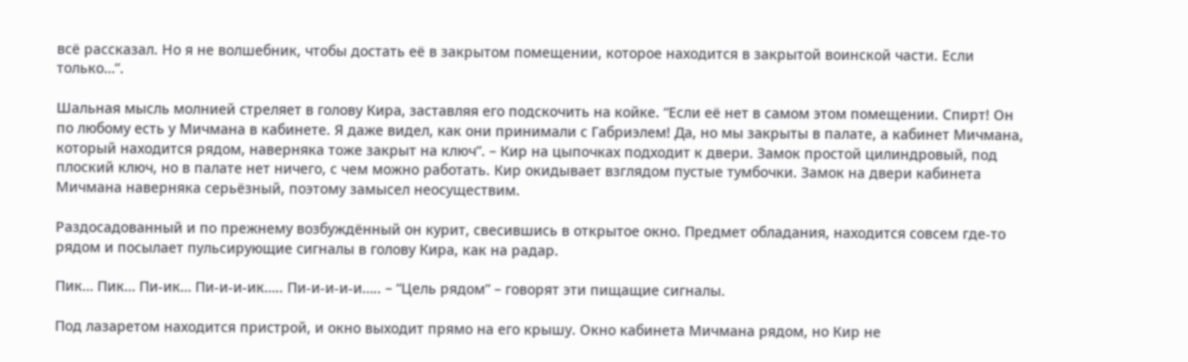всё рассказал. Но я не волшебник, чтобы достать её в закрытом помещении, которое находится в закрытой воинской части. Если только…”.

Шальная мысль молнией стреляет в голову Кира, заставляя его подскочить на койке. “Если её нет в самом этом помещении. Спирт! Он по любому есть у Мичмана в кабинете. Я даже видел, как они принимали с Габриэлем! Да, но мы закрыты в палате, а кабинет Мичмана, который находится рядом, наверняка тоже закрыт на ключ”. – Кир на цыпочках подходит к двери. Замок простой цилиндровый, под плоский ключ, но в палате нет ничего, с чем можно работать. Кир окидывает взглядом пустые тумбочки. Замок на двери кабинета Мичмана наверняка серьёзный, поэтому замысел неосуществим.

Раздосадованный и по прежнему возбуждённый он курит, свесившись в открытое окно. Предмет обладания, находится совсем где-то рядом и посылает пульсирующие сигналы в голову Кира, как на радар.

Пик… Пик… Пи-ик… Пи-и-и-ик….. Пи-и-и-и-и….. – “Цель рядом” – говорят эти пищащие сигналы.

Под лазаретом находится пристрой, и окно выходит прямо на его крышу. Окно кабинета Мичмана рядом, но Кир не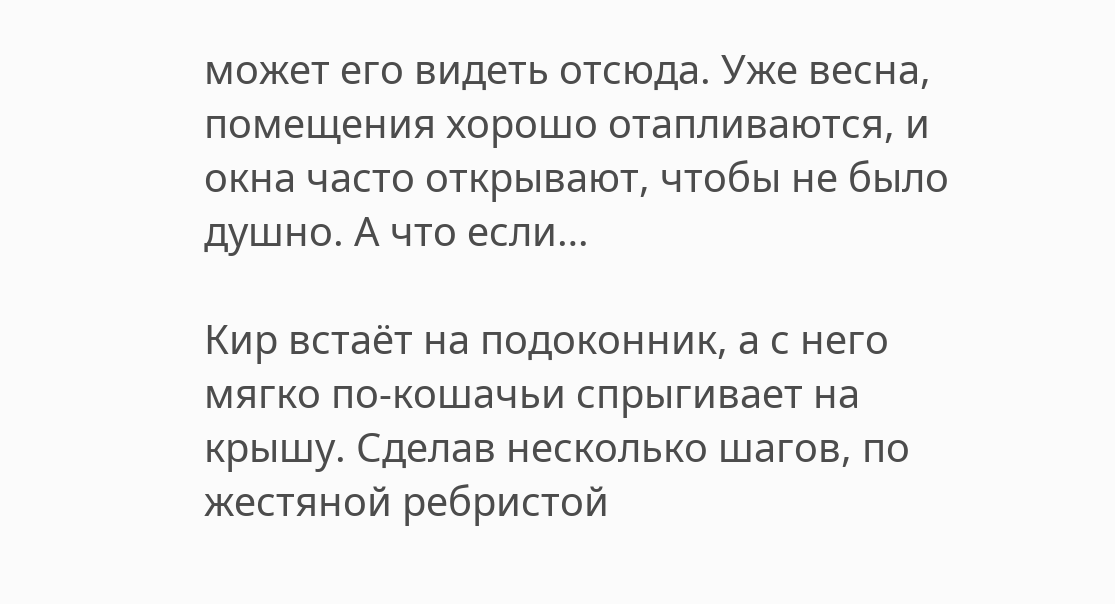может его видеть отсюда. Уже весна, помещения хорошо отапливаются, и окна часто открывают, чтобы не было душно. А что если…

Кир встаёт на подоконник, а с него мягко по-кошачьи спрыгивает на крышу. Сделав несколько шагов, по жестяной ребристой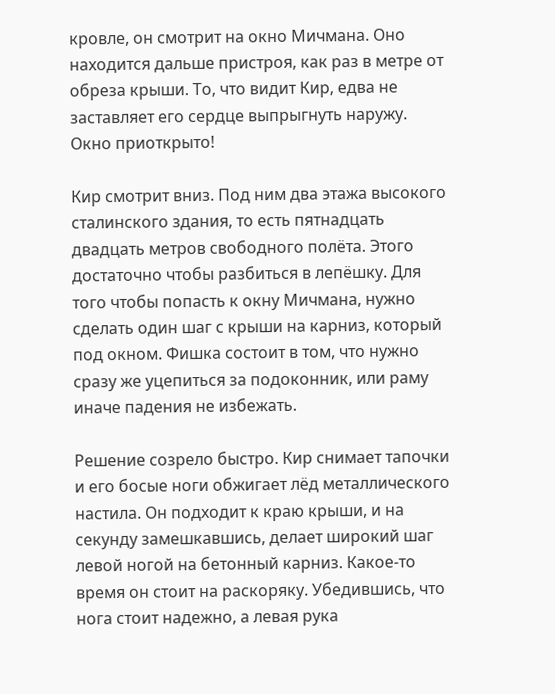кровле, он смотрит на окно Мичмана. Оно находится дальше пристроя, как раз в метре от обреза крыши. То, что видит Кир, едва не заставляет его сердце выпрыгнуть наружу. Окно приоткрыто!

Кир смотрит вниз. Под ним два этажа высокого сталинского здания, то есть пятнадцать двадцать метров свободного полёта. Этого достаточно чтобы разбиться в лепёшку. Для того чтобы попасть к окну Мичмана, нужно сделать один шаг с крыши на карниз, который под окном. Фишка состоит в том, что нужно сразу же уцепиться за подоконник, или раму иначе падения не избежать.

Решение созрело быстро. Кир снимает тапочки и его босые ноги обжигает лёд металлического настила. Он подходит к краю крыши, и на секунду замешкавшись, делает широкий шаг левой ногой на бетонный карниз. Какое-то время он стоит на раскоряку. Убедившись, что нога стоит надежно, а левая рука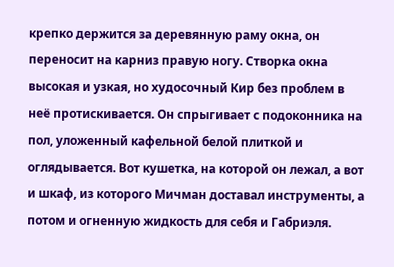крепко держится за деревянную раму окна, он переносит на карниз правую ногу. Створка окна высокая и узкая, но худосочный Кир без проблем в неё протискивается. Он спрыгивает с подоконника на пол, уложенный кафельной белой плиткой и оглядывается. Вот кушетка, на которой он лежал, а вот и шкаф, из которого Мичман доставал инструменты, а потом и огненную жидкость для себя и Габриэля.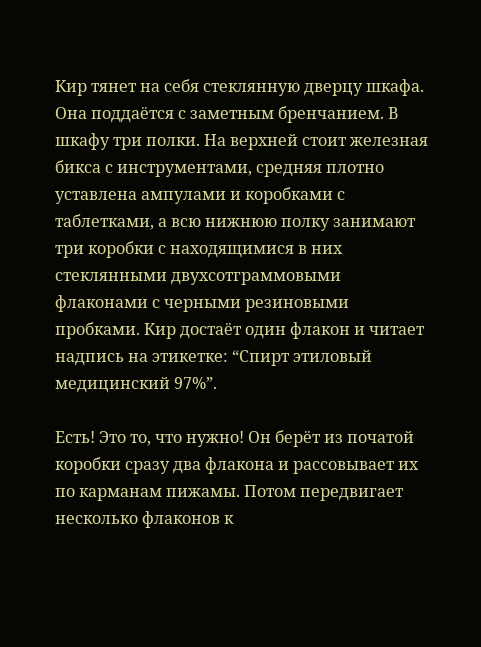Кир тянет на себя стеклянную дверцу шкафа. Она поддаётся с заметным бренчанием. В шкафу три полки. На верхней стоит железная бикса с инструментами, средняя плотно уставлена ампулами и коробками с таблетками, а всю нижнюю полку занимают три коробки с находящимися в них стеклянными двухсотграммовыми флаконами с черными резиновыми пробками. Кир достаёт один флакон и читает надпись на этикетке: “Спирт этиловый медицинский 97%”.

Есть! Это то, что нужно! Он берёт из початой коробки сразу два флакона и рассовывает их по карманам пижамы. Потом передвигает несколько флаконов к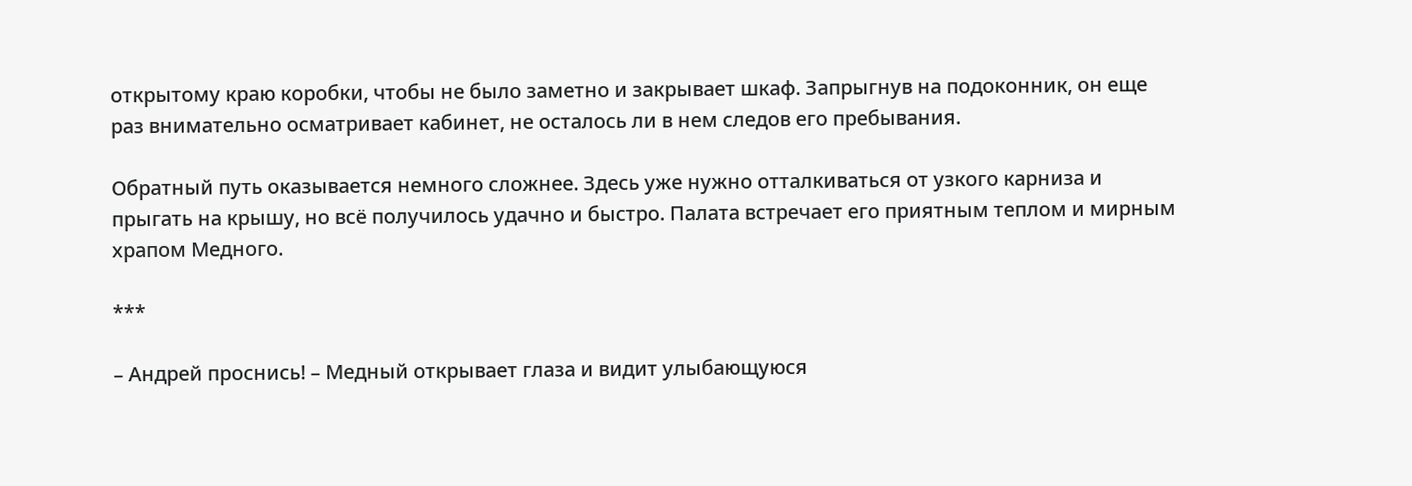открытому краю коробки, чтобы не было заметно и закрывает шкаф. Запрыгнув на подоконник, он еще раз внимательно осматривает кабинет, не осталось ли в нем следов его пребывания.

Обратный путь оказывается немного сложнее. Здесь уже нужно отталкиваться от узкого карниза и прыгать на крышу, но всё получилось удачно и быстро. Палата встречает его приятным теплом и мирным храпом Медного.

***

– Андрей проснись! – Медный открывает глаза и видит улыбающуюся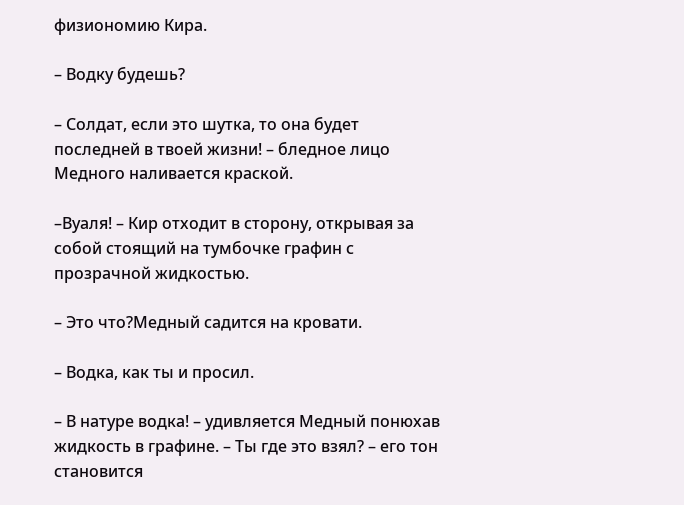физиономию Кира.

– Водку будешь?

– Солдат, если это шутка, то она будет последней в твоей жизни! – бледное лицо Медного наливается краской.

–Вуаля! – Кир отходит в сторону, открывая за собой стоящий на тумбочке графин с прозрачной жидкостью.

– Это что?Медный садится на кровати.

– Водка, как ты и просил.

– В натуре водка! – удивляется Медный понюхав жидкость в графине. – Ты где это взял? – его тон становится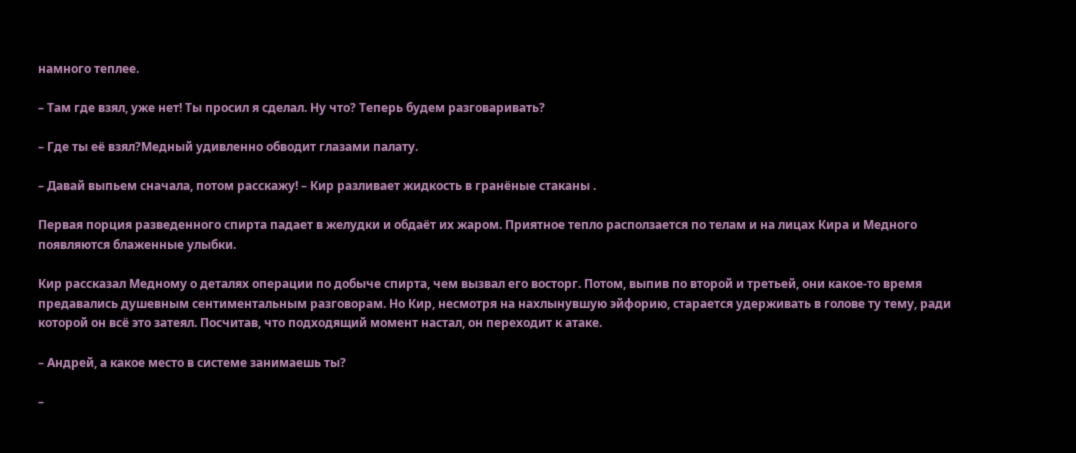намного теплее.

– Там где взял, уже нет! Ты просил я сделал. Ну что? Теперь будем разговаривать?

– Где ты её взял?Медный удивленно обводит глазами палату.

– Давай выпьем сначала, потом расскажу! – Кир разливает жидкость в гранёные стаканы .

Первая порция разведенного спирта падает в желудки и обдаёт их жаром. Приятное тепло расползается по телам и на лицах Кира и Медного появляются блаженные улыбки.

Кир рассказал Медному о деталях операции по добыче спирта, чем вызвал его восторг. Потом, выпив по второй и третьей, они какое-то время предавались душевным сентиментальным разговорам. Но Кир, несмотря на нахлынувшую эйфорию, старается удерживать в голове ту тему, ради которой он всё это затеял. Посчитав, что подходящий момент настал, он переходит к атаке.

– Андрей, а какое место в системе занимаешь ты?

–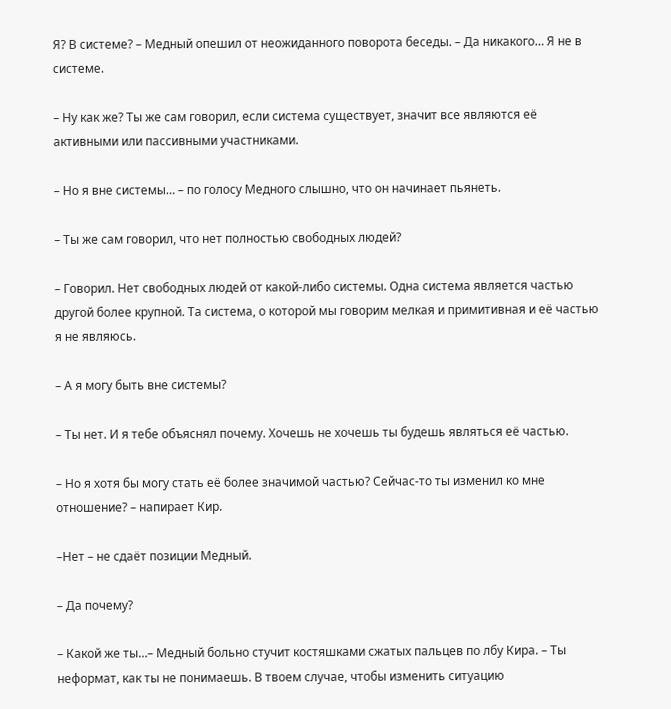Я? В системе? – Медный опешил от неожиданного поворота беседы. – Да никакого… Я не в системе.

– Ну как же? Ты же сам говорил, если система существует, значит все являются её активными или пассивными участниками.

– Но я вне системы… – по голосу Медного слышно, что он начинает пьянеть.

– Ты же сам говорил, что нет полностью свободных людей?

– Говорил. Нет свободных людей от какой-либо системы. Одна система является частью другой более крупной. Та система, о которой мы говорим мелкая и примитивная и её частью я не являюсь.

– А я могу быть вне системы?

– Ты нет. И я тебе объяснял почему. Хочешь не хочешь ты будешь являться её частью.

– Но я хотя бы могу стать её более значимой частью? Сейчас-то ты изменил ко мне отношение? – напирает Кир.

–Нет – не сдаёт позиции Медный.

– Да почему?

– Какой же ты…– Медный больно стучит костяшками сжатых пальцев по лбу Кира. – Ты неформат, как ты не понимаешь. В твоем случае, чтобы изменить ситуацию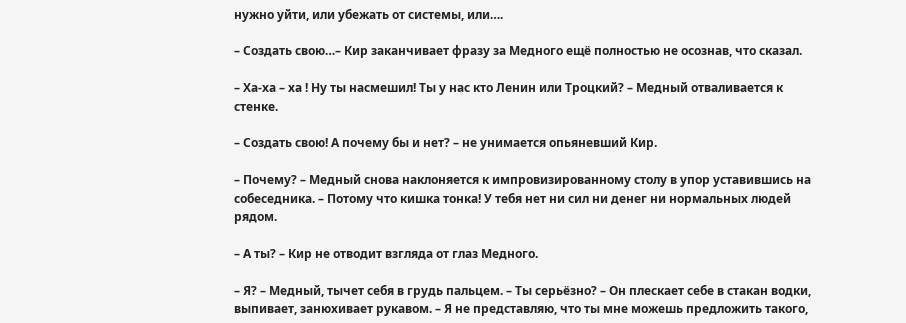нужно уйти, или убежать от системы, или….

– Создать свою…– Кир заканчивает фразу за Медного ещё полностью не осознав, что сказал.

– Ха-ха – ха ! Ну ты насмешил! Ты у нас кто Ленин или Троцкий? – Медный отваливается к стенке.

– Создать свою! А почему бы и нет? – не унимается опьяневший Кир.

– Почему? – Медный снова наклоняется к импровизированному столу в упор уставившись на собеседника. – Потому что кишка тонка! У тебя нет ни сил ни денег ни нормальных людей рядом.

– А ты? – Кир не отводит взгляда от глаз Медного.

– Я? – Медный, тычет себя в грудь пальцем. – Ты серьёзно? – Он плескает себе в стакан водки, выпивает, занюхивает рукавом. – Я не представляю, что ты мне можешь предложить такого,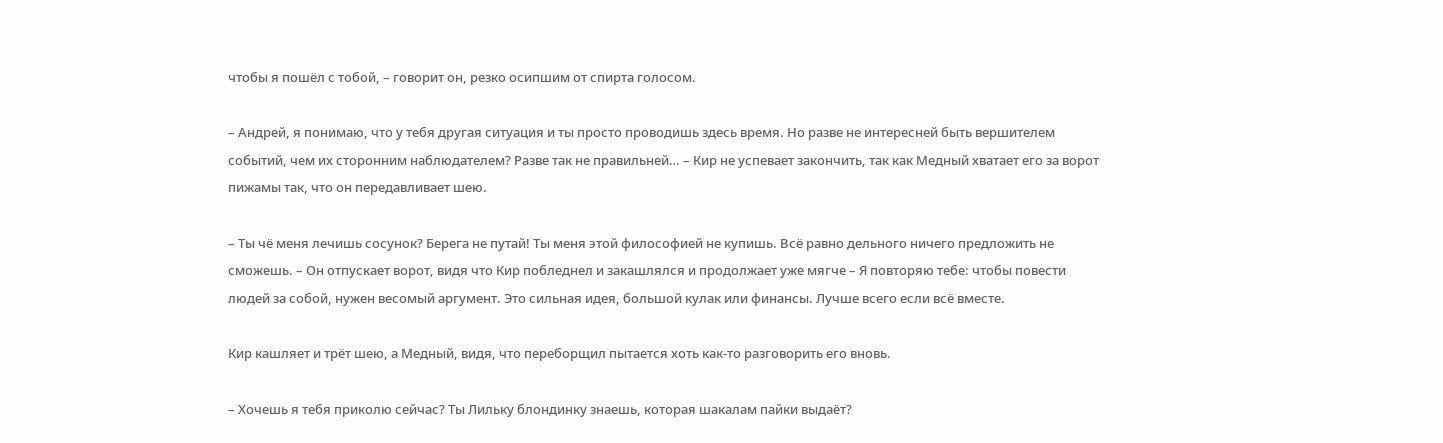чтобы я пошёл с тобой, – говорит он, резко осипшим от спирта голосом.

– Андрей, я понимаю, что у тебя другая ситуация и ты просто проводишь здесь время. Но разве не интересней быть вершителем событий, чем их сторонним наблюдателем? Разве так не правильней… – Кир не успевает закончить, так как Медный хватает его за ворот пижамы так, что он передавливает шею.

– Ты чё меня лечишь сосунок? Берега не путай! Ты меня этой философией не купишь. Всё равно дельного ничего предложить не сможешь. – Он отпускает ворот, видя что Кир побледнел и закашлялся и продолжает уже мягче – Я повторяю тебе: чтобы повести людей за собой, нужен весомый аргумент. Это сильная идея, большой кулак или финансы. Лучше всего если всё вместе.

Кир кашляет и трёт шею, а Медный, видя, что переборщил пытается хоть как-то разговорить его вновь.

– Хочешь я тебя приколю сейчас? Ты Лильку блондинку знаешь, которая шакалам пайки выдаёт?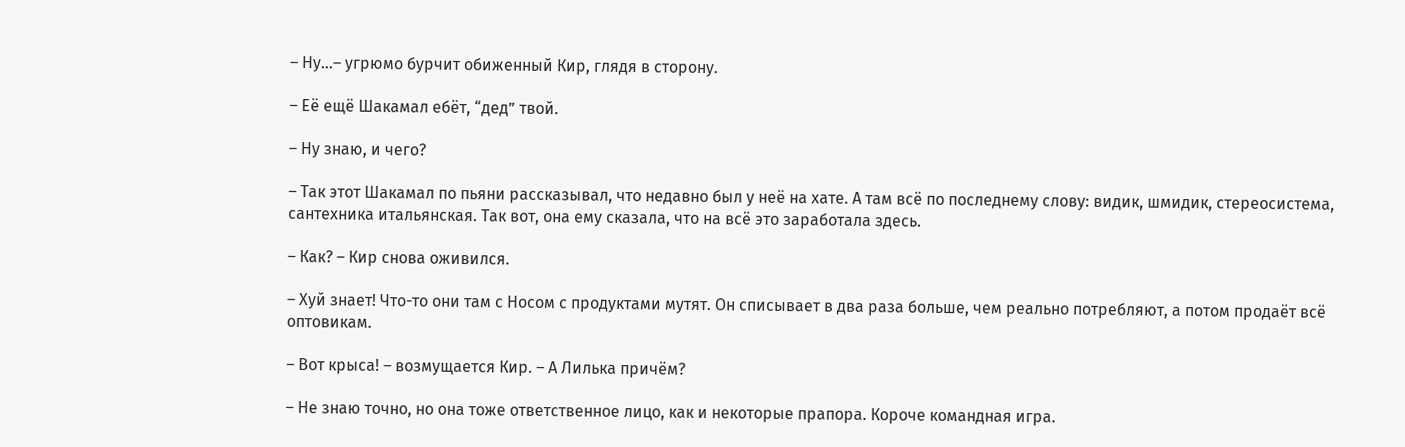– Ну…– угрюмо бурчит обиженный Кир, глядя в сторону.

– Её ещё Шакамал ебёт, “дед” твой.

– Ну знаю, и чего?

– Так этот Шакамал по пьяни рассказывал, что недавно был у неё на хате. А там всё по последнему слову: видик, шмидик, стереосистема, сантехника итальянская. Так вот, она ему сказала, что на всё это заработала здесь.

– Как? – Кир снова оживился.

– Хуй знает! Что-то они там с Носом с продуктами мутят. Он списывает в два раза больше, чем реально потребляют, а потом продаёт всё оптовикам.

– Вот крыса! – возмущается Кир. – А Лилька причём?

– Не знаю точно, но она тоже ответственное лицо, как и некоторые прапора. Короче командная игра.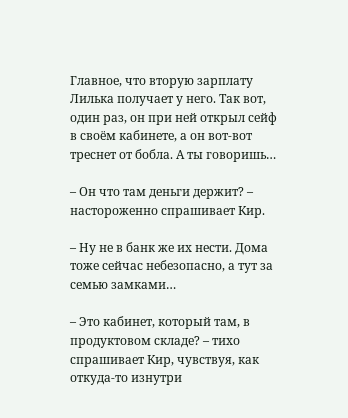Главное, что вторую зарплату Лилька получает у него. Так вот, один раз, он при ней открыл сейф в своём кабинете, а он вот-вот треснет от бобла. А ты говоришь…

– Он что там деньги держит? – настороженно спрашивает Кир.

– Ну не в банк же их нести. Дома тоже сейчас небезопасно, а тут за семью замками…

– Это кабинет, который там, в продуктовом складе? – тихо спрашивает Кир, чувствуя, как откуда-то изнутри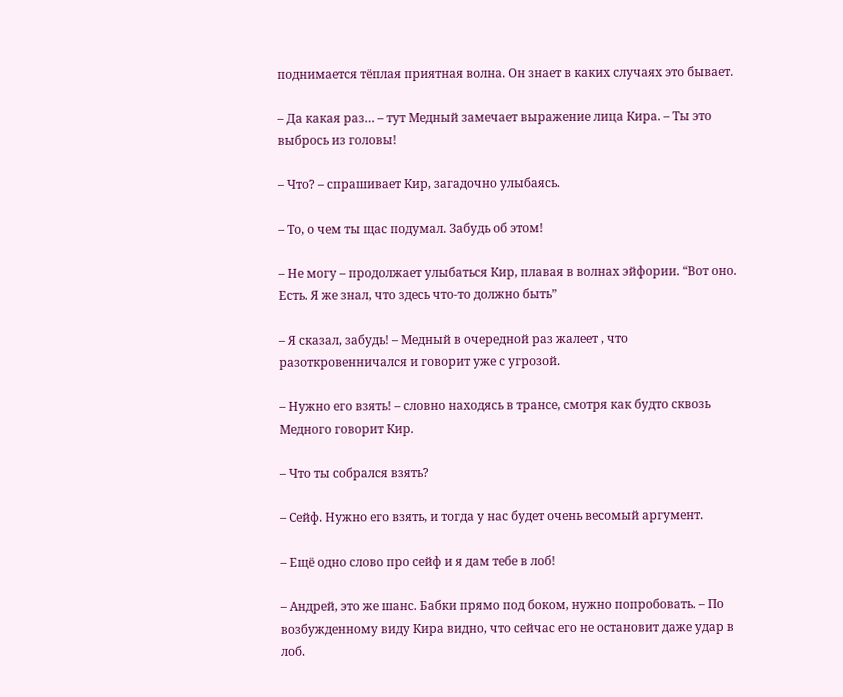поднимается тёплая приятная волна. Он знает в каких случаях это бывает.

– Да какая раз… – тут Медный замечает выражение лица Кира. – Ты это выбрось из головы!

– Что? – спрашивает Кир, загадочно улыбаясь.

– То, о чем ты щас подумал. Забудь об этом!

– Не могу – продолжает улыбаться Кир, плавая в волнах эйфории. “Вот оно. Есть. Я же знал, что здесь что-то должно быть”

– Я сказал, забудь! – Медный в очередной раз жалеет , что разоткровенничался и говорит уже с угрозой.

– Нужно его взять! – словно находясь в трансе, смотря как будто сквозь Медного говорит Кир.

– Что ты собрался взять?

– Сейф. Нужно его взять, и тогда у нас будет очень весомый аргумент.

– Ещё одно слово про сейф и я дам тебе в лоб!

– Андрей, это же шанс. Бабки прямо под боком, нужно попробовать. – По возбужденному виду Кира видно, что сейчас его не остановит даже удар в лоб.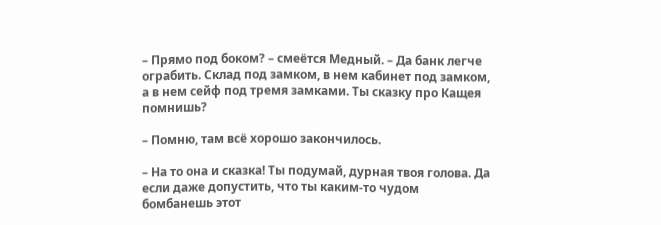– Прямо под боком? – смеётся Медный. – Да банк легче ограбить. Склад под замком, в нем кабинет под замком, а в нем сейф под тремя замками. Ты сказку про Кащея помнишь?

– Помню, там всё хорошо закончилось.

– На то она и сказка! Ты подумай, дурная твоя голова. Да если даже допустить, что ты каким-то чудом бомбанешь этот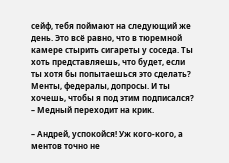сейф, тебя поймают на следующий же день. Это всё равно, что в тюремной камере стырить сигареты у соседа. Ты хоть представляешь, что будет, если ты хотя бы попытаешься это сделать? Менты, федералы, допросы. И ты хочешь, чтобы я под этим подписался? – Медный переходит на крик.

– Андрей, успокойся! Уж кого-кого, а ментов точно не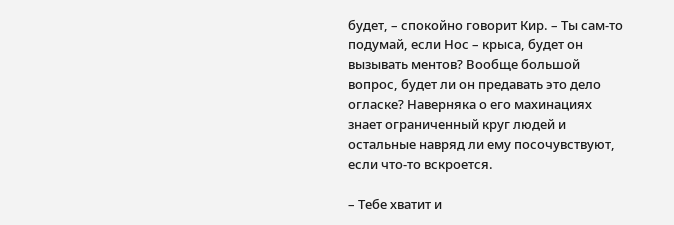будет, – спокойно говорит Кир. – Ты сам-то подумай, если Нос – крыса, будет он вызывать ментов? Вообще большой вопрос, будет ли он предавать это дело огласке? Наверняка о его махинациях знает ограниченный круг людей и остальные навряд ли ему посочувствуют, если что-то вскроется.

– Тебе хватит и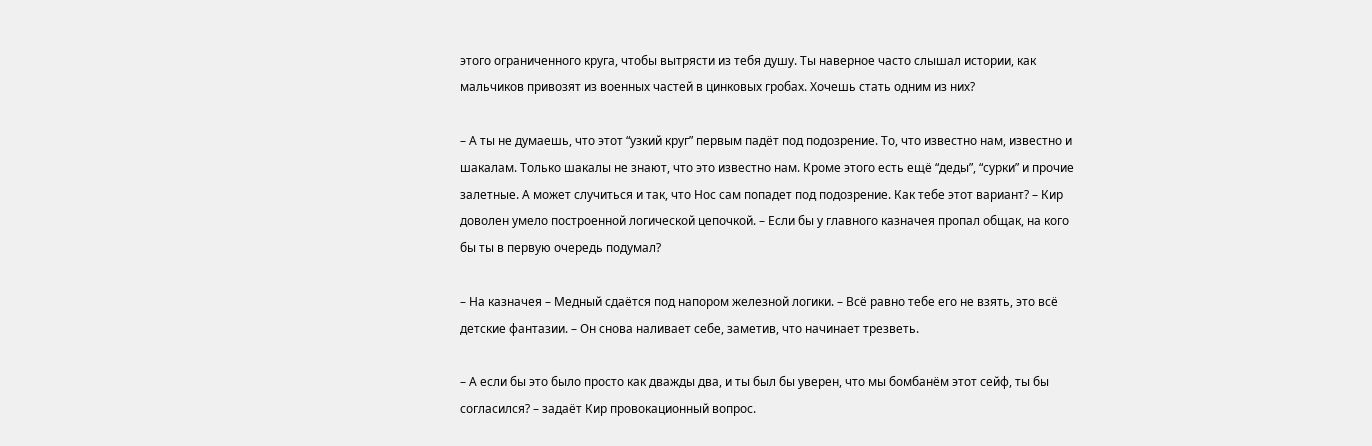этого ограниченного круга, чтобы вытрясти из тебя душу. Ты наверное часто слышал истории, как мальчиков привозят из военных частей в цинковых гробах. Хочешь стать одним из них?

– А ты не думаешь, что этот “узкий круг” первым падёт под подозрение. То, что известно нам, известно и шакалам. Только шакалы не знают, что это известно нам. Кроме этого есть ещё “деды”, “сурки” и прочие залетные. А может случиться и так, что Нос сам попадет под подозрение. Как тебе этот вариант? – Кир доволен умело построенной логической цепочкой. – Если бы у главного казначея пропал общак, на кого бы ты в первую очередь подумал?

– На казначея – Медный сдаётся под напором железной логики. – Всё равно тебе его не взять, это всё детские фантазии. – Он снова наливает себе, заметив, что начинает трезветь.

– А если бы это было просто как дважды два, и ты был бы уверен, что мы бомбанём этот сейф, ты бы согласился? – задаёт Кир провокационный вопрос.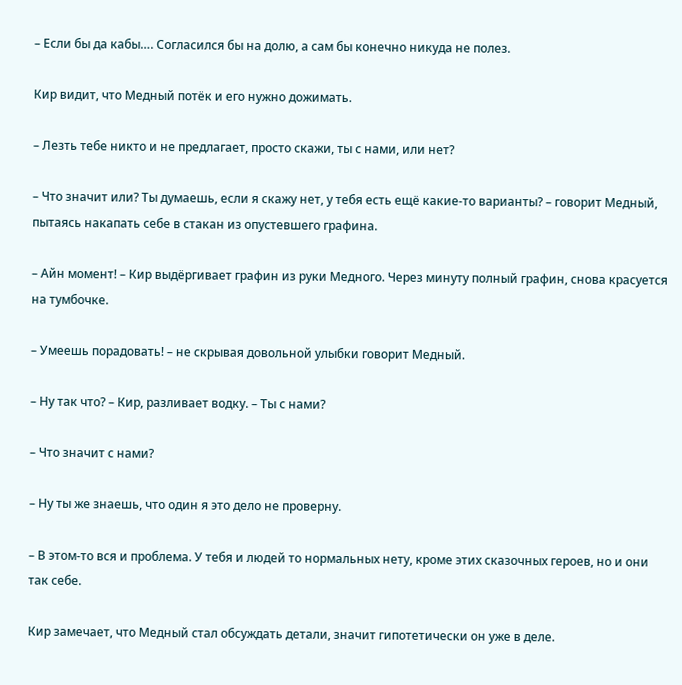– Если бы да кабы…. Согласился бы на долю, а сам бы конечно никуда не полез.

Кир видит, что Медный потёк и его нужно дожимать.

– Лезть тебе никто и не предлагает, просто скажи, ты с нами, или нет?

– Что значит или? Ты думаешь, если я скажу нет, у тебя есть ещё какие-то варианты? – говорит Медный, пытаясь накапать себе в стакан из опустевшего графина.

– Айн момент! – Кир выдёргивает графин из руки Медного. Через минуту полный графин, снова красуется на тумбочке.

– Умеешь порадовать! – не скрывая довольной улыбки говорит Медный.

– Ну так что? – Кир, разливает водку. – Ты с нами?

– Что значит с нами?

– Ну ты же знаешь, что один я это дело не проверну.

– В этом-то вся и проблема. У тебя и людей то нормальных нету, кроме этих сказочных героев, но и они так себе.

Кир замечает, что Медный стал обсуждать детали, значит гипотетически он уже в деле.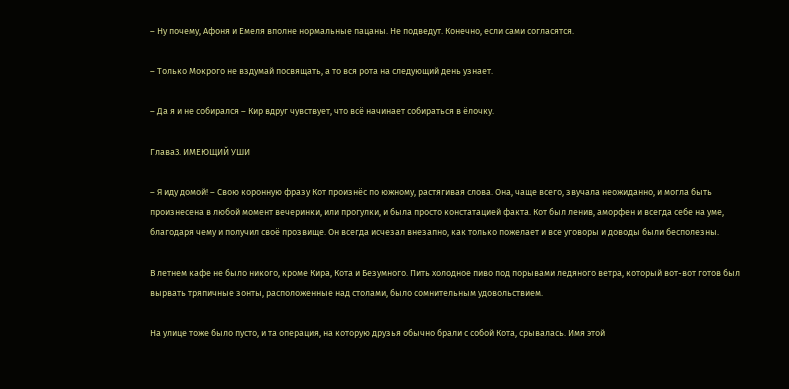– Ну почему, Афоня и Емеля вполне нормальные пацаны. Не подведут. Конечно, если сами согласятся.

– Только Мокрого не вздумай посвящать, а то вся рота на следующий день узнает.

– Да я и не собирался – Кир вдруг чувствует, что всё начинает собираться в ёлочку.

Глава3. ИМЕЮЩИЙ УШИ

– Я иду домой! – Свою коронную фразу Кот произнёс по южному, растягивая слова. Она, чаще всего, звучала неожиданно, и могла быть произнесена в любой момент вечеринки, или прогулки, и была просто констатацией факта. Кот был ленив, аморфен и всегда себе на уме, благодаря чему и получил своё прозвище. Он всегда исчезал внезапно, как только пожелает и все уговоры и доводы были бесполезны.

В летнем кафе не было никого, кроме Кира, Кота и Безумного. Пить холодное пиво под порывами ледяного ветра, который вот-вот готов был вырвать тряпичные зонты, расположенные над столами, было сомнительным удовольствием.

На улице тоже было пусто, и та операция, на которую друзья обычно брали с собой Кота, срывалась. Имя этой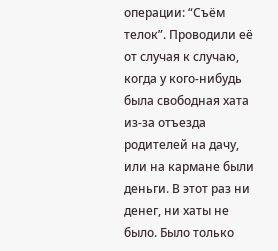операции: “Съём телок”. Проводили её от случая к случаю, когда у кого-нибудь была свободная хата из-за отъезда родителей на дачу, или на кармане были деньги. В этот раз ни денег, ни хаты не было. Было только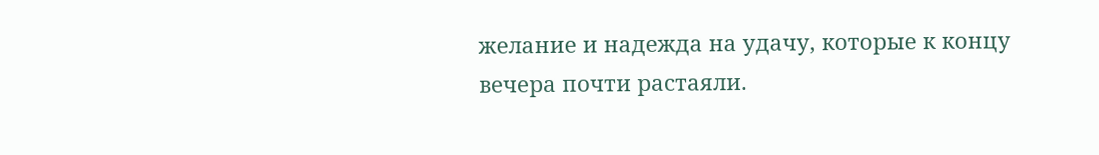желание и надежда на удачу, которые к концу вечера почти растаяли.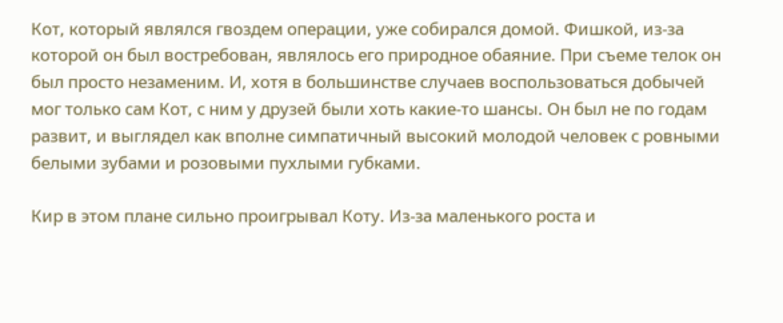Кот, который являлся гвоздем операции, уже собирался домой. Фишкой, из-за которой он был востребован, являлось его природное обаяние. При съеме телок он был просто незаменим. И, хотя в большинстве случаев воспользоваться добычей мог только сам Кот, с ним у друзей были хоть какие-то шансы. Он был не по годам развит, и выглядел как вполне симпатичный высокий молодой человек с ровными белыми зубами и розовыми пухлыми губками.

Кир в этом плане сильно проигрывал Коту. Из-за маленького роста и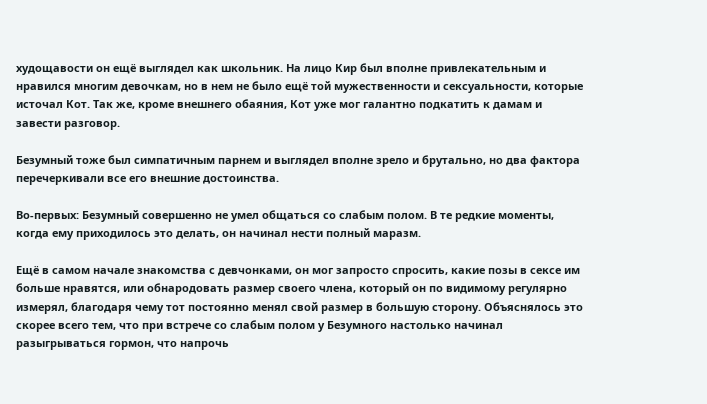худощавости он ещё выглядел как школьник. На лицо Кир был вполне привлекательным и нравился многим девочкам, но в нем не было ещё той мужественности и сексуальности, которые источал Кот. Так же, кроме внешнего обаяния, Кот уже мог галантно подкатить к дамам и завести разговор.

Безумный тоже был симпатичным парнем и выглядел вполне зрело и брутально, но два фактора перечеркивали все его внешние достоинства.

Во-первых: Безумный совершенно не умел общаться со слабым полом. В те редкие моменты, когда ему приходилось это делать, он начинал нести полный маразм.

Ещё в самом начале знакомства с девчонками, он мог запросто спросить, какие позы в сексе им больше нравятся, или обнародовать размер своего члена, который он по видимому регулярно измерял, благодаря чему тот постоянно менял свой размер в большую сторону. Объяснялось это скорее всего тем, что при встрече со слабым полом у Безумного настолько начинал разыгрываться гормон, что напрочь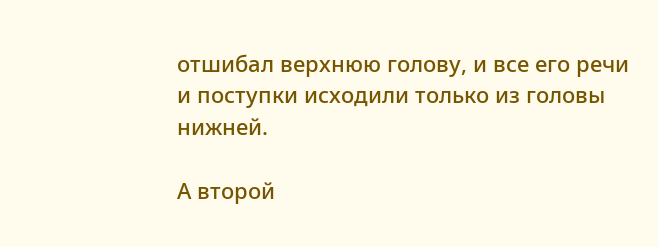отшибал верхнюю голову, и все его речи и поступки исходили только из головы нижней.

А второй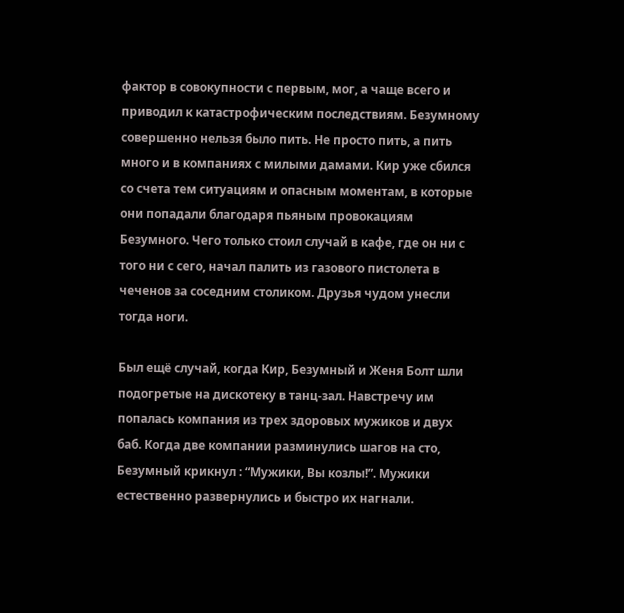фактор в совокупности с первым, мог, а чаще всего и приводил к катастрофическим последствиям. Безумному совершенно нельзя было пить. Не просто пить, а пить много и в компаниях с милыми дамами. Кир уже сбился со счета тем ситуациям и опасным моментам, в которые они попадали благодаря пьяным провокациям Безумного. Чего только стоил случай в кафе, где он ни с того ни с сего, начал палить из газового пистолета в чеченов за соседним столиком. Друзья чудом унесли тогда ноги.

Был ещё случай, когда Кир, Безумный и Женя Болт шли подогретые на дискотеку в танц-зал. Навстречу им попалась компания из трех здоровых мужиков и двух баб. Когда две компании разминулись шагов на сто, Безумный крикнул : “Мужики, Вы козлы!”. Мужики естественно развернулись и быстро их нагнали.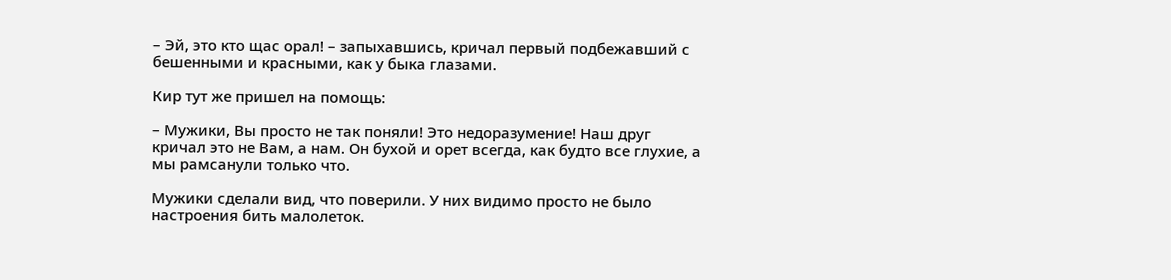– Эй, это кто щас орал! – запыхавшись, кричал первый подбежавший с бешенными и красными, как у быка глазами.

Кир тут же пришел на помощь:

– Мужики, Вы просто не так поняли! Это недоразумение! Наш друг кричал это не Вам, а нам. Он бухой и орет всегда, как будто все глухие, а мы рамсанули только что.

Мужики сделали вид, что поверили. У них видимо просто не было настроения бить малолеток.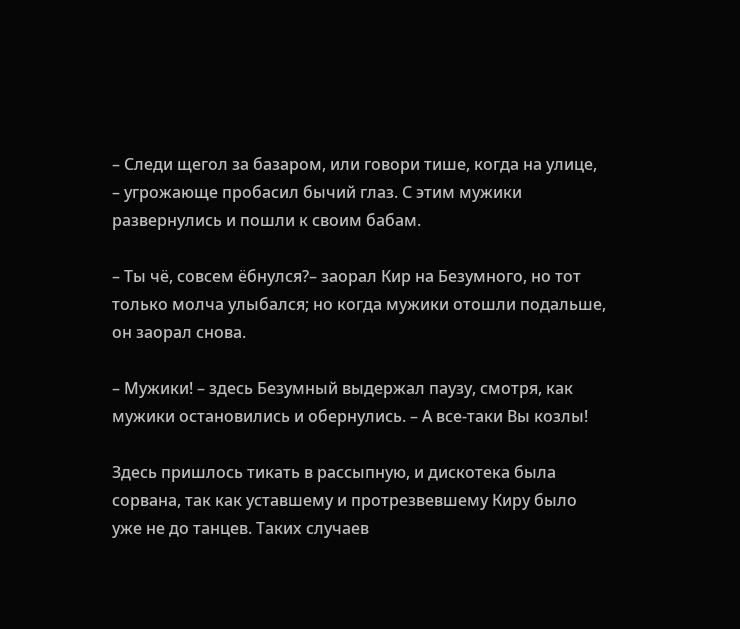– Следи щегол за базаром, или говори тише, когда на улице, – угрожающе пробасил бычий глаз. С этим мужики развернулись и пошли к своим бабам.

– Ты чё, совсем ёбнулся?– заорал Кир на Безумного, но тот только молча улыбался; но когда мужики отошли подальше, он заорал снова.

– Мужики! – здесь Безумный выдержал паузу, смотря, как мужики остановились и обернулись. – А все-таки Вы козлы!

Здесь пришлось тикать в рассыпную, и дискотека была сорвана, так как уставшему и протрезвевшему Киру было уже не до танцев. Таких случаев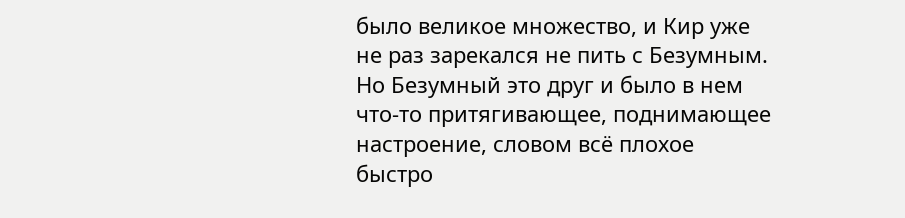было великое множество, и Кир уже не раз зарекался не пить с Безумным. Но Безумный это друг и было в нем что-то притягивающее, поднимающее настроение, словом всё плохое быстро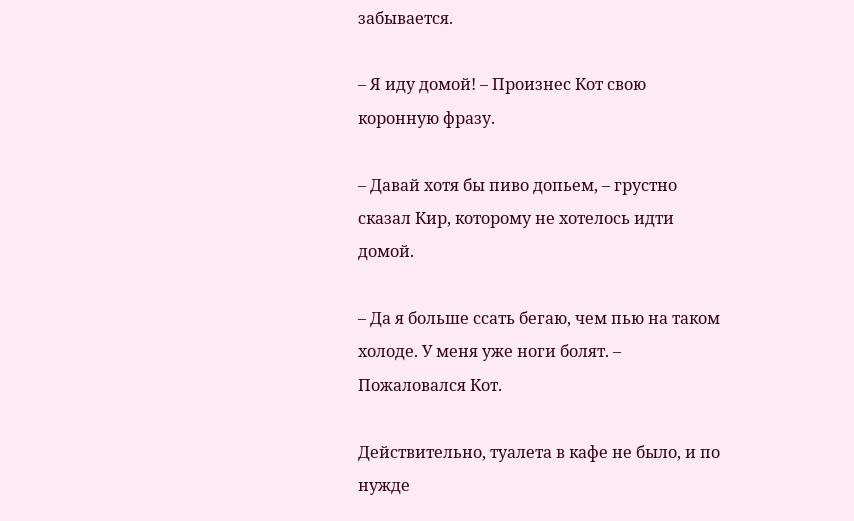забывается.

– Я иду домой! – Произнес Кот свою коронную фразу.

– Давай хотя бы пиво допьем, – грустно сказал Кир, которому не хотелось идти домой.

– Да я больше ссать бегаю, чем пью на таком холоде. У меня уже ноги болят. – Пожаловался Кот.

Действительно, туалета в кафе не было, и по нужде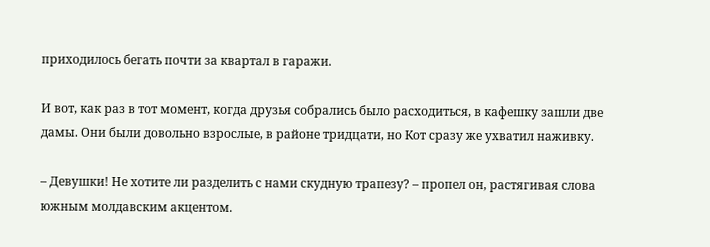приходилось бегать почти за квартал в гаражи.

И вот, как раз в тот момент, когда друзья собрались было расходиться, в кафешку зашли две дамы. Они были довольно взрослые, в районе тридцати, но Кот сразу же ухватил наживку.

– Девушки! Не хотите ли разделить с нами скудную трапезу? – пропел он, растягивая слова южным молдавским акцентом.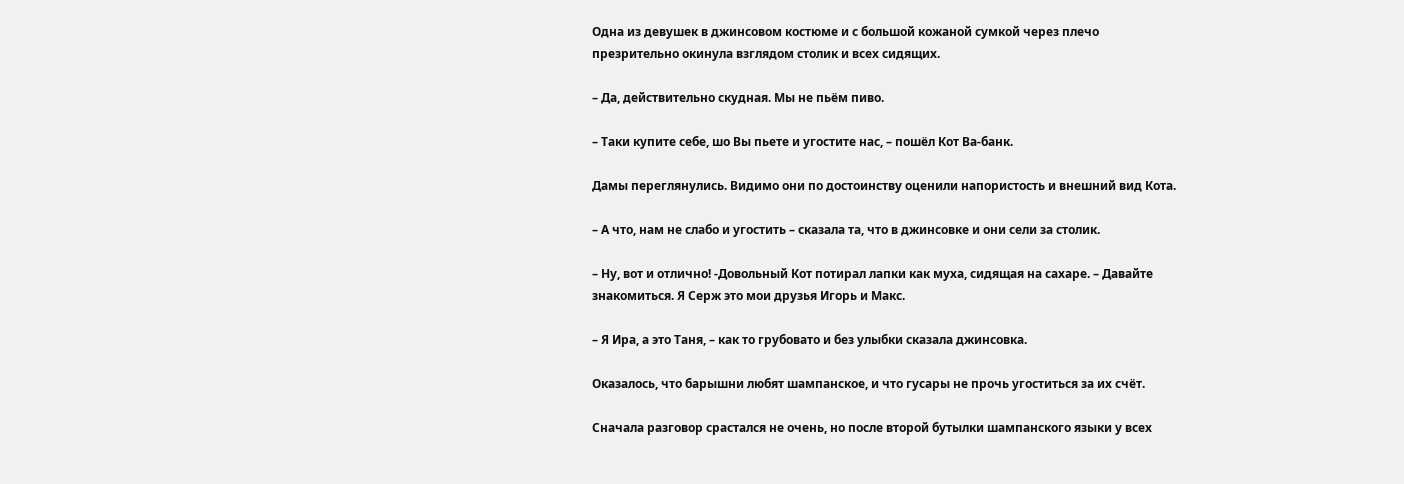Одна из девушек в джинсовом костюме и с большой кожаной сумкой через плечо презрительно окинула взглядом столик и всех сидящих.

– Да, действительно скудная. Мы не пьём пиво.

– Таки купите себе, шо Вы пьете и угостите нас, – пошёл Кот Ва-банк.

Дамы переглянулись. Видимо они по достоинству оценили напористость и внешний вид Кота.

– А что, нам не слабо и угостить – сказала та, что в джинсовке и они сели за столик.

– Ну, вот и отлично! -Довольный Кот потирал лапки как муха, сидящая на сахаре. – Давайте знакомиться. Я Серж это мои друзья Игорь и Макс.

– Я Ира, а это Таня, – как то грубовато и без улыбки сказала джинсовка.

Оказалось, что барышни любят шампанское, и что гусары не прочь угоститься за их счёт.

Сначала разговор срастался не очень, но после второй бутылки шампанского языки у всех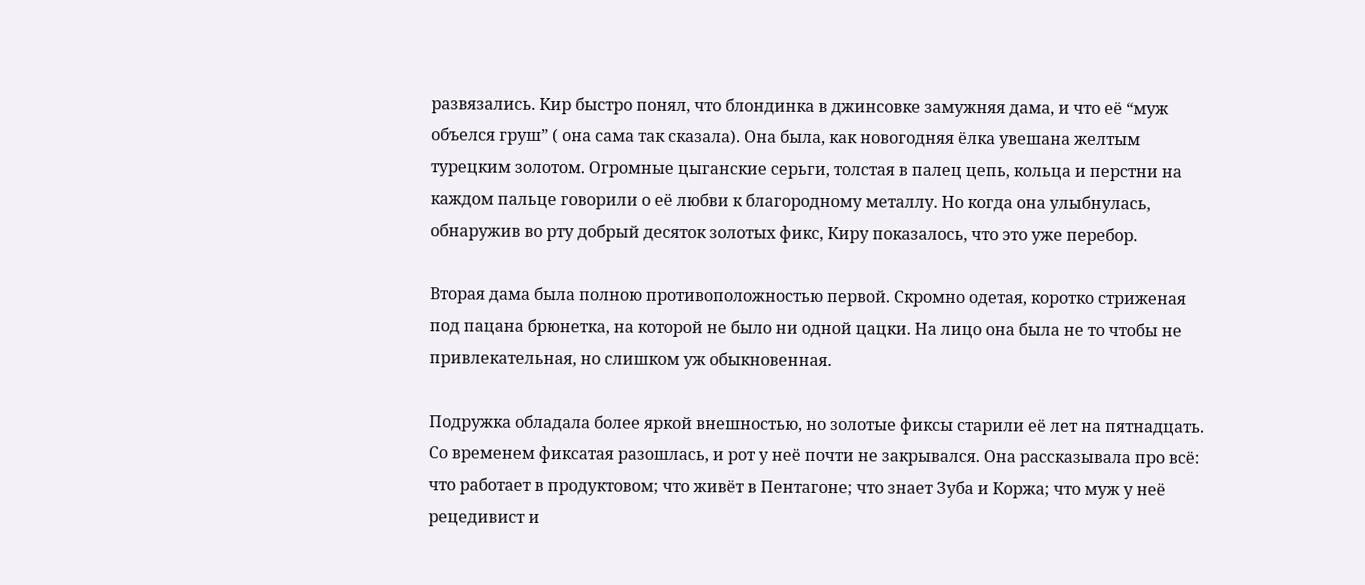развязались. Кир быстро понял, что блондинка в джинсовке замужняя дама, и что её “муж объелся груш” ( она сама так сказала). Она была, как новогодняя ёлка увешана желтым турецким золотом. Огромные цыганские серьги, толстая в палец цепь, кольца и перстни на каждом пальце говорили о её любви к благородному металлу. Но когда она улыбнулась, обнаружив во рту добрый десяток золотых фикс, Киру показалось, что это уже перебор.

Вторая дама была полною противоположностью первой. Скромно одетая, коротко стриженая под пацана брюнетка, на которой не было ни одной цацки. На лицо она была не то чтобы не привлекательная, но слишком уж обыкновенная.

Подружка обладала более яркой внешностью, но золотые фиксы старили её лет на пятнадцать. Со временем фиксатая разошлась, и рот у неё почти не закрывался. Она рассказывала про всё: что работает в продуктовом; что живёт в Пентагоне; что знает Зуба и Коржа; что муж у неё рецедивист и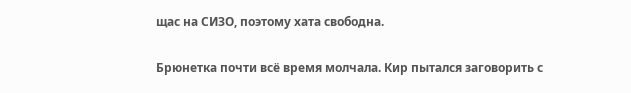щас на СИЗО, поэтому хата свободна.

Брюнетка почти всё время молчала. Кир пытался заговорить с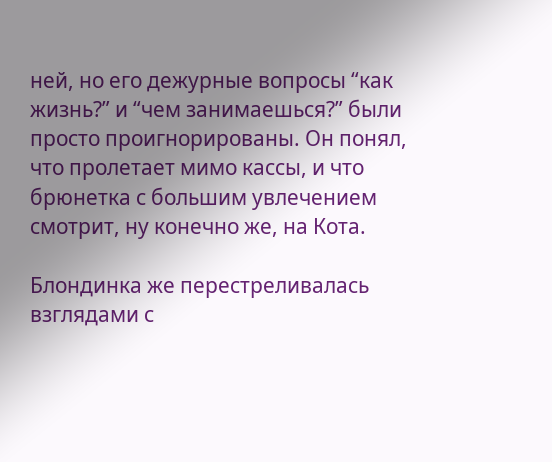ней, но его дежурные вопросы “как жизнь?” и “чем занимаешься?” были просто проигнорированы. Он понял, что пролетает мимо кассы, и что брюнетка с большим увлечением смотрит, ну конечно же, на Кота.

Блондинка же перестреливалась взглядами с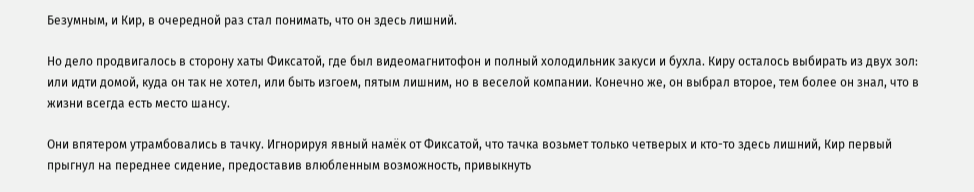Безумным, и Кир, в очередной раз стал понимать, что он здесь лишний.

Но дело продвигалось в сторону хаты Фиксатой, где был видеомагнитофон и полный холодильник закуси и бухла. Киру осталось выбирать из двух зол: или идти домой, куда он так не хотел, или быть изгоем, пятым лишним, но в веселой компании. Конечно же, он выбрал второе, тем более он знал, что в жизни всегда есть место шансу.

Они впятером утрамбовались в тачку. Игнорируя явный намёк от Фиксатой, что тачка возьмет только четверых и кто-то здесь лишний, Кир первый прыгнул на переднее сидение, предоставив влюбленным возможность, привыкнуть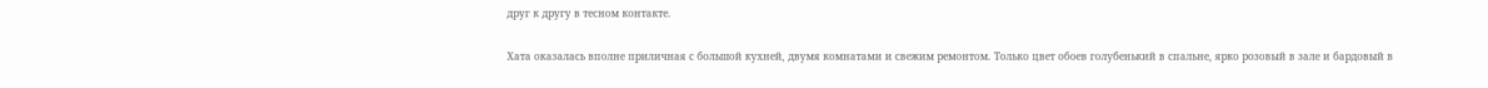друг к другу в тесном контакте.

Хата оказалась вполне приличная с большой кухней, двумя комнатами и свежим ремонтом. Только цвет обоев голубенький в спальне, ярко розовый в зале и бардовый в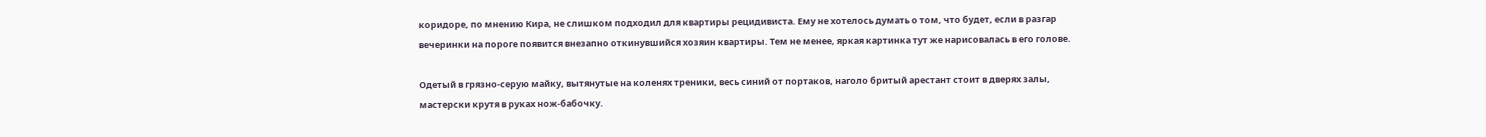коридоре, по мнению Кира, не слишком подходил для квартиры рецидивиста. Ему не хотелось думать о том, что будет, если в разгар вечеринки на пороге появится внезапно откинувшийся хозяин квартиры. Тем не менее, яркая картинка тут же нарисовалась в его голове.

Одетый в грязно-серую майку, вытянутые на коленях треники, весь синий от портаков, наголо бритый арестант стоит в дверях залы, мастерски крутя в руках нож-бабочку.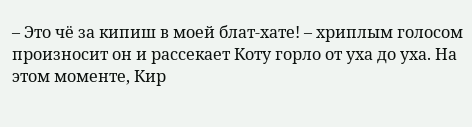– Это чё за кипиш в моей блат-хате! – хриплым голосом произносит он и рассекает Коту горло от уха до уха. На этом моменте, Кир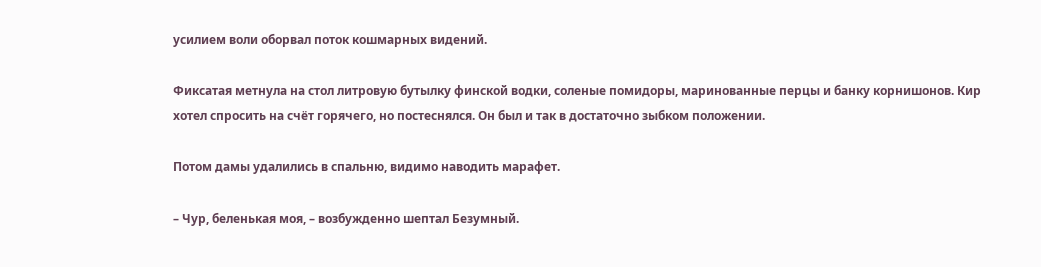усилием воли оборвал поток кошмарных видений.

Фиксатая метнула на стол литровую бутылку финской водки, соленые помидоры, маринованные перцы и банку корнишонов. Кир хотел спросить на счёт горячего, но постеснялся. Он был и так в достаточно зыбком положении.

Потом дамы удалились в спальню, видимо наводить марафет.

– Чур, беленькая моя, – возбужденно шептал Безумный.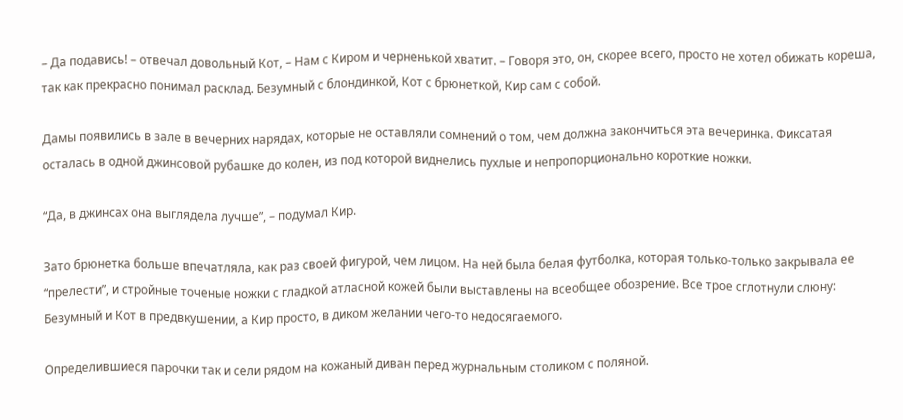– Да подавись! – отвечал довольный Кот, – Нам с Киром и черненькой хватит. – Говоря это, он, скорее всего, просто не хотел обижать кореша, так как прекрасно понимал расклад. Безумный с блондинкой, Кот с брюнеткой, Кир сам с собой.

Дамы появились в зале в вечерних нарядах, которые не оставляли сомнений о том, чем должна закончиться эта вечеринка. Фиксатая осталась в одной джинсовой рубашке до колен, из под которой виднелись пухлые и непропорционально короткие ножки.

“Да, в джинсах она выглядела лучше”, – подумал Кир.

Зато брюнетка больше впечатляла, как раз своей фигурой, чем лицом. На ней была белая футболка, которая только-только закрывала ее “прелести”, и стройные точеные ножки с гладкой атласной кожей были выставлены на всеобщее обозрение. Все трое сглотнули слюну: Безумный и Кот в предвкушении, а Кир просто, в диком желании чего-то недосягаемого.

Определившиеся парочки так и сели рядом на кожаный диван перед журнальным столиком с поляной.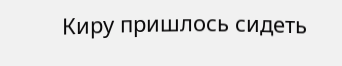Киру пришлось сидеть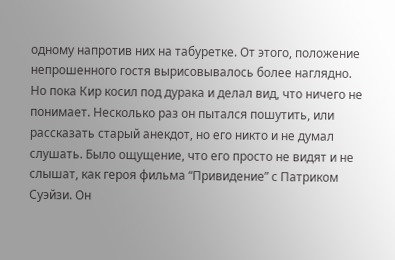одному напротив них на табуретке. От этого, положение непрошенного гостя вырисовывалось более наглядно. Но пока Кир косил под дурака и делал вид, что ничего не понимает. Несколько раз он пытался пошутить, или рассказать старый анекдот, но его никто и не думал слушать. Было ощущение, что его просто не видят и не слышат, как героя фильма “Привидение” с Патриком Суэйзи. Он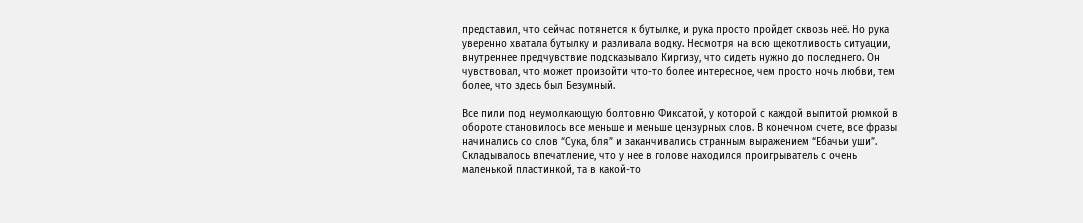представил, что сейчас потянется к бутылке, и рука просто пройдет сквозь неё. Но рука уверенно хватала бутылку и разливала водку. Несмотря на всю щекотливость ситуации, внутреннее предчувствие подсказывало Киргизу, что сидеть нужно до последнего. Он чувствовал, что может произойти что-то более интересное, чем просто ночь любви, тем более, что здесь был Безумный.

Все пили под неумолкающую болтовню Фиксатой, у которой с каждой выпитой рюмкой в обороте становилось все меньше и меньше цензурных слов. В конечном счете, все фразы начинались со слов “Сука, бля” и заканчивались странным выражением “Ебачьи уши”. Складывалось впечатление, что у нее в голове находился проигрыватель с очень маленькой пластинкой, та в какой-то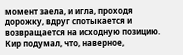момент заела, и игла, проходя дорожку, вдруг спотыкается и возвращается на исходную позицию. Кир подумал, что, наверное,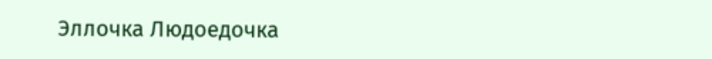Эллочка Людоедочка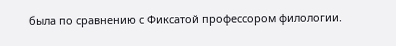была по сравнению с Фиксатой профессором филологии.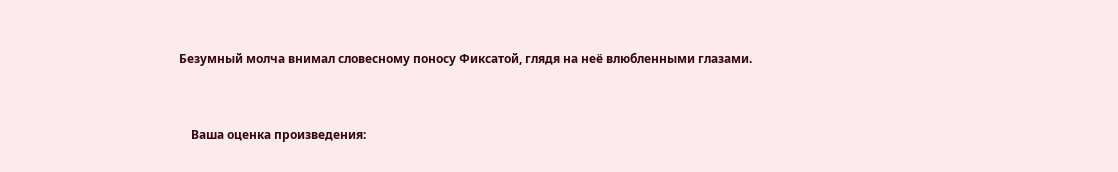Безумный молча внимал словесному поносу Фиксатой, глядя на неё влюбленными глазами.


    Ваша оценка произведения: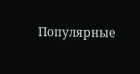Популярные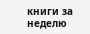книги за неделю